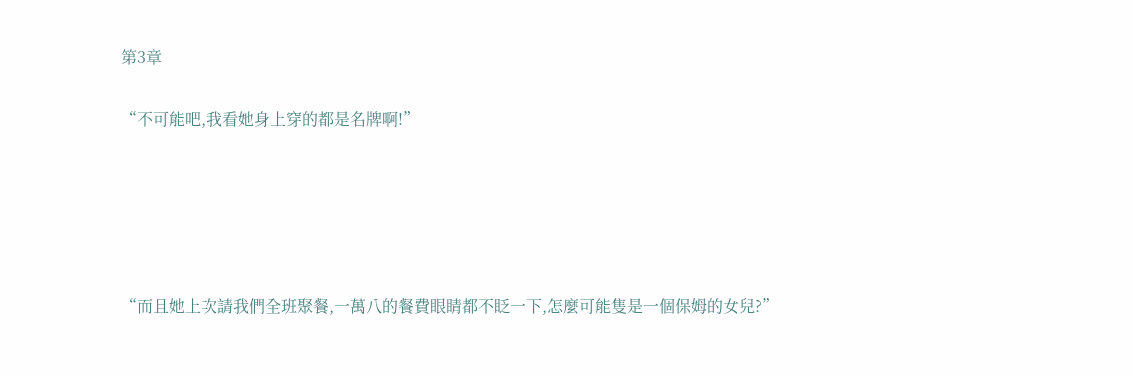第3章

“不可能吧,我看她身上穿的都是名牌啊!”





“而且她上次請我們全班聚餐,一萬八的餐費眼睛都不眨一下,怎麼可能隻是一個保姆的女兒?”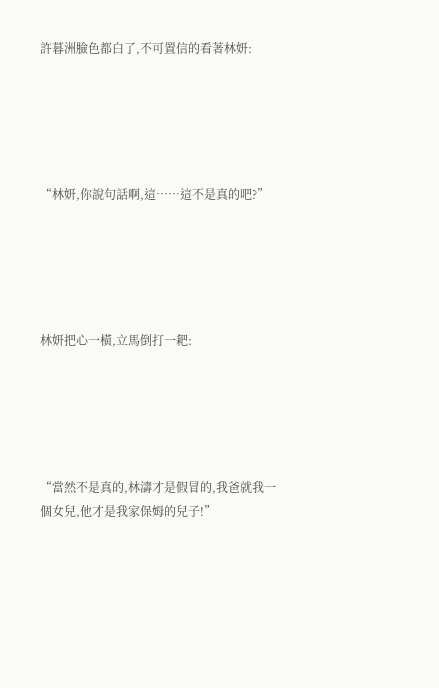許暮洲臉色都白了,不可置信的看著林妍:





“林妍,你說句話啊,這……這不是真的吧?”





林妍把心一橫,立馬倒打一耙:





“當然不是真的,林濤才是假冒的,我爸就我一個女兒,他才是我家保姆的兒子!”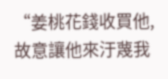“姜桃花錢收買他,故意讓他來汙蔑我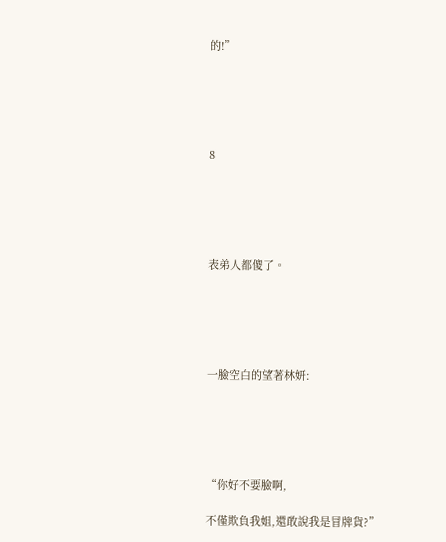的!”





8





表弟人都傻了。





一臉空白的望著林妍:





“你好不要臉啊,

不僅欺負我姐,還敢說我是冒牌貨?”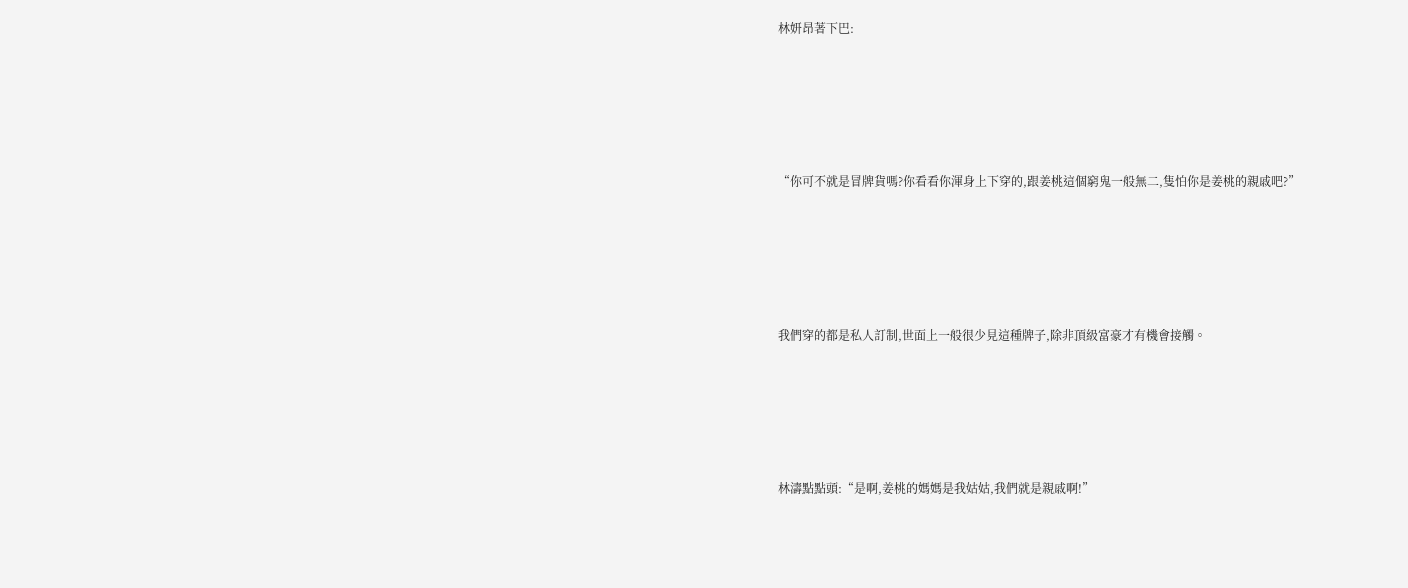林妍昂著下巴:





“你可不就是冒牌貨嗎?你看看你渾身上下穿的,跟姜桃這個窮鬼一般無二,隻怕你是姜桃的親戚吧?”





我們穿的都是私人訂制,世面上一般很少見這種牌子,除非頂級富豪才有機會接觸。





林濤點點頭:“是啊,姜桃的媽媽是我姑姑,我們就是親戚啊!”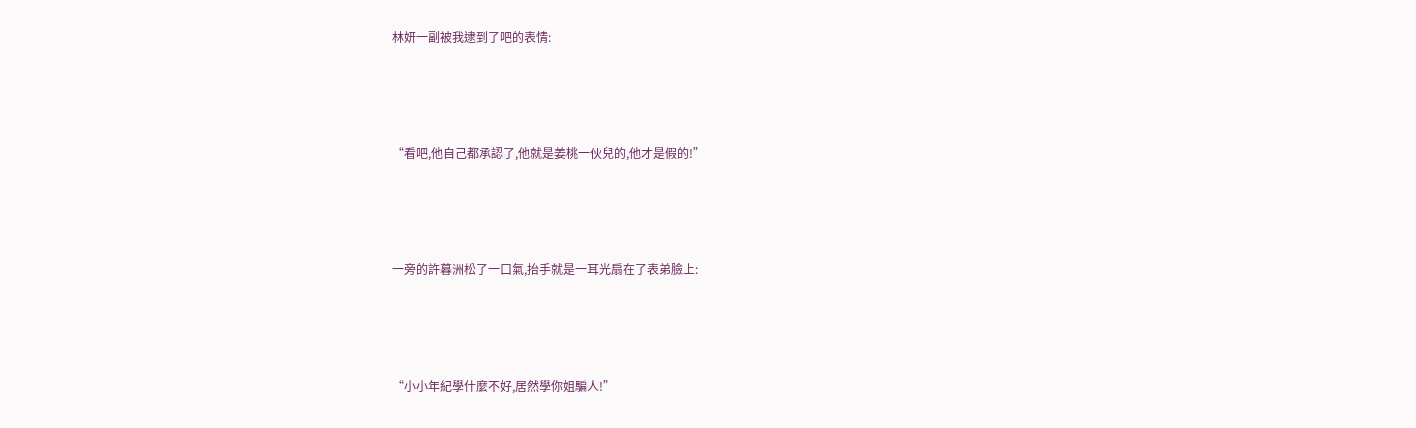林妍一副被我逮到了吧的表情:





“看吧,他自己都承認了,他就是姜桃一伙兒的,他才是假的!”





一旁的許暮洲松了一口氣,抬手就是一耳光扇在了表弟臉上:





“小小年紀學什麼不好,居然學你姐騙人!”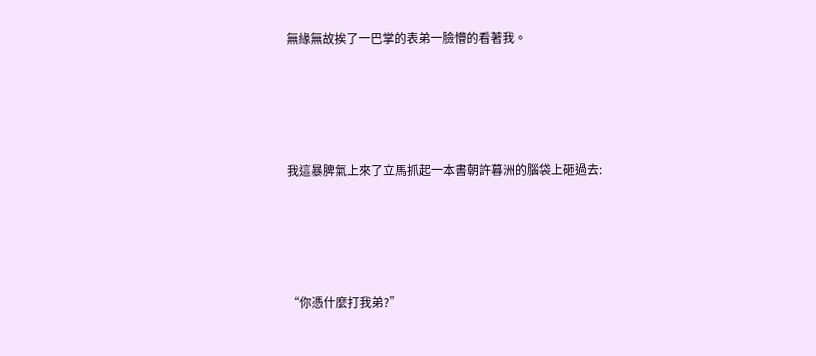無緣無故挨了一巴掌的表弟一臉懵的看著我。





我這暴脾氣上來了立馬抓起一本書朝許暮洲的腦袋上砸過去:





“你憑什麼打我弟?”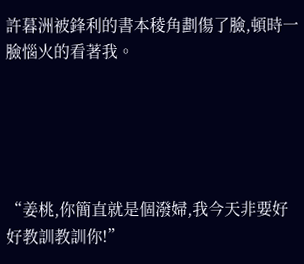許暮洲被鋒利的書本稜角劃傷了臉,頓時一臉惱火的看著我。





“姜桃,你簡直就是個潑婦,我今天非要好好教訓教訓你!”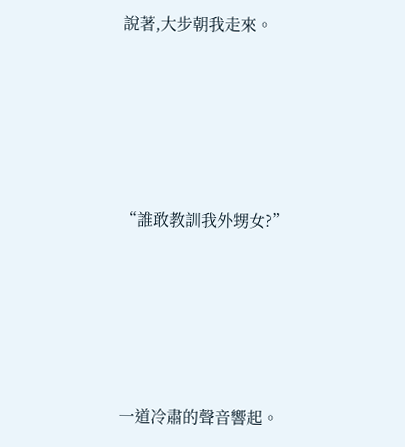說著,大步朝我走來。





“誰敢教訓我外甥女?”





一道冷肅的聲音響起。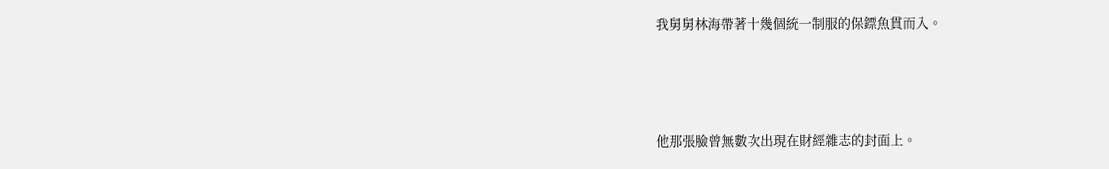我舅舅林海帶著十幾個統一制服的保鏢魚貫而入。





他那張臉曾無數次出現在財經雜志的封面上。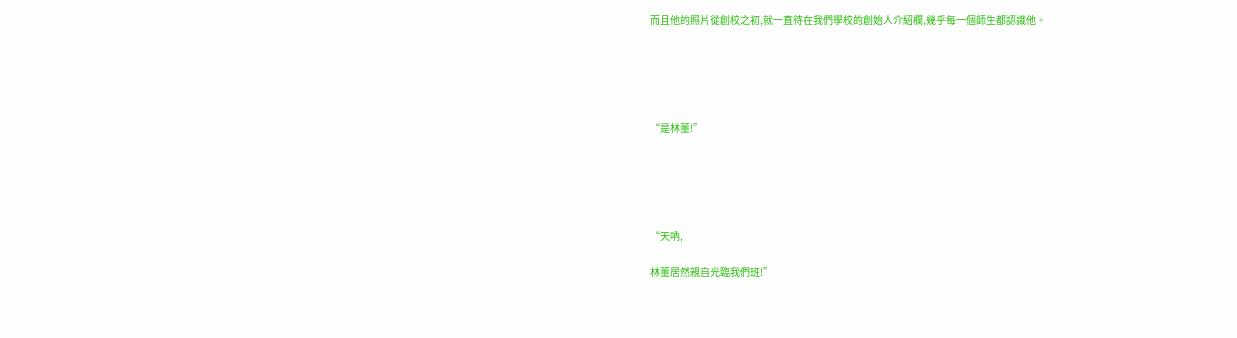而且他的照片從創校之初,就一直待在我們學校的創始人介紹欄,幾乎每一個師生都認識他。





“是林董!”





“天吶,

林董居然親自光臨我們班!”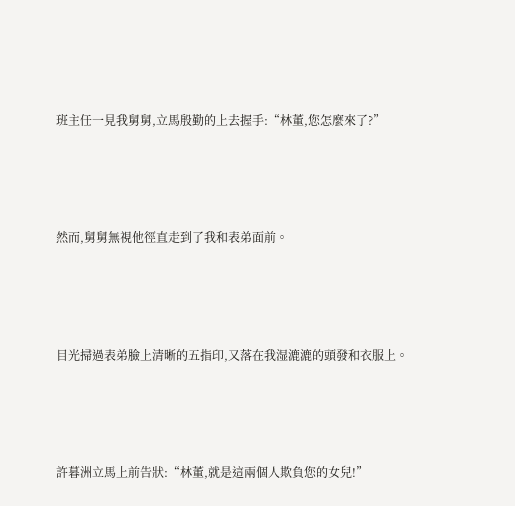班主任一見我舅舅,立馬殷勤的上去握手:“林董,您怎麼來了?”





然而,舅舅無視他徑直走到了我和表弟面前。





目光掃過表弟臉上清晰的五指印,又落在我湿漉漉的頭發和衣服上。





許暮洲立馬上前告狀:“林董,就是這兩個人欺負您的女兒!”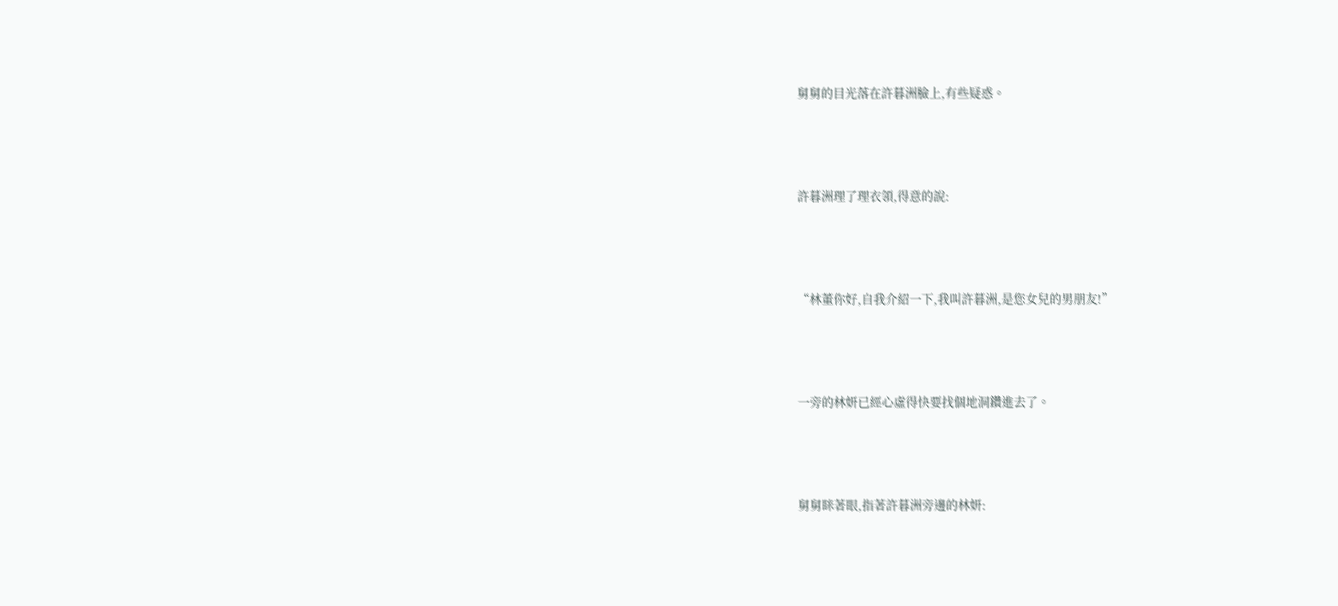舅舅的目光落在許暮洲臉上,有些疑惑。





許暮洲理了理衣領,得意的說:





“林董你好,自我介紹一下,我叫許暮洲,是您女兒的男朋友!”





一旁的林妍已經心虛得快要找個地洞鑽進去了。





舅舅眯著眼,指著許暮洲旁邊的林妍: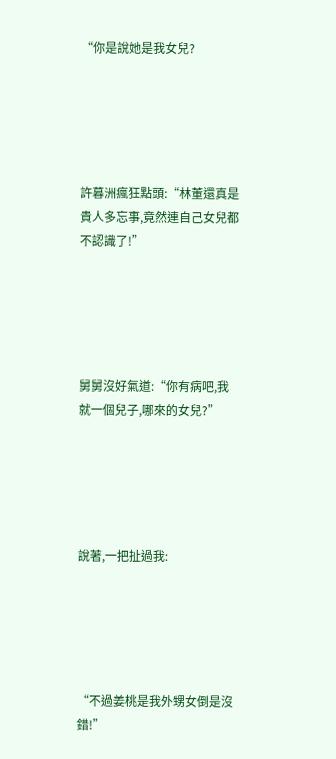“你是說她是我女兒?





許暮洲瘋狂點頭:“林董還真是貴人多忘事,竟然連自己女兒都不認識了!”





舅舅沒好氣道:“你有病吧,我就一個兒子,哪來的女兒?”





說著,一把扯過我:





“不過姜桃是我外甥女倒是沒錯!”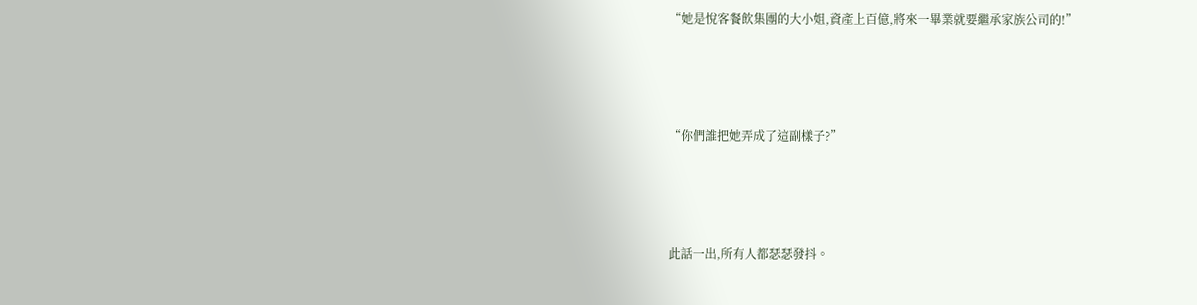“她是悅客餐飲集團的大小姐,資產上百億,將來一畢業就要繼承家族公司的!”





“你們誰把她弄成了這副樣子?”





此話一出,所有人都瑟瑟發抖。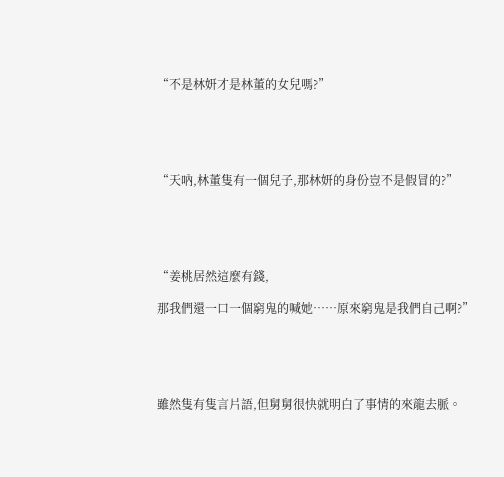“不是林妍才是林董的女兒嗎?”





“天吶,林董隻有一個兒子,那林妍的身份豈不是假冒的?”





“姜桃居然這麼有錢,

那我們還一口一個窮鬼的喊她……原來窮鬼是我們自己啊?”





雖然隻有隻言片語,但舅舅很快就明白了事情的來龍去脈。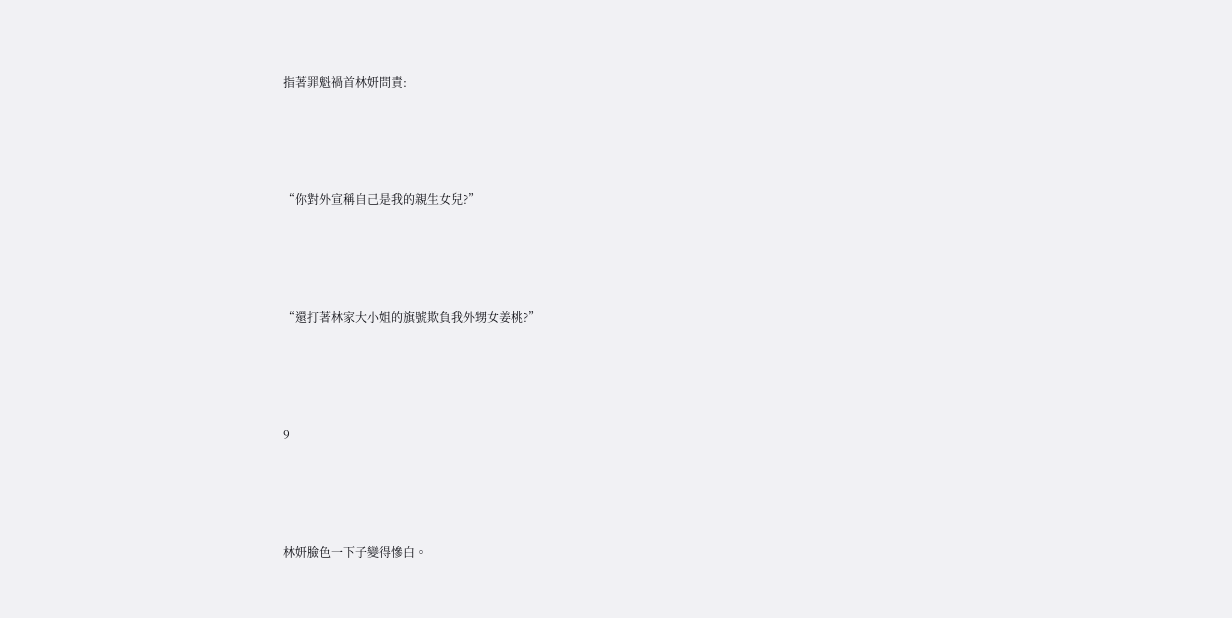指著罪魁禍首林妍問責:





“你對外宣稱自己是我的親生女兒?”





“還打著林家大小姐的旗號欺負我外甥女姜桃?”





9





林妍臉色一下子變得慘白。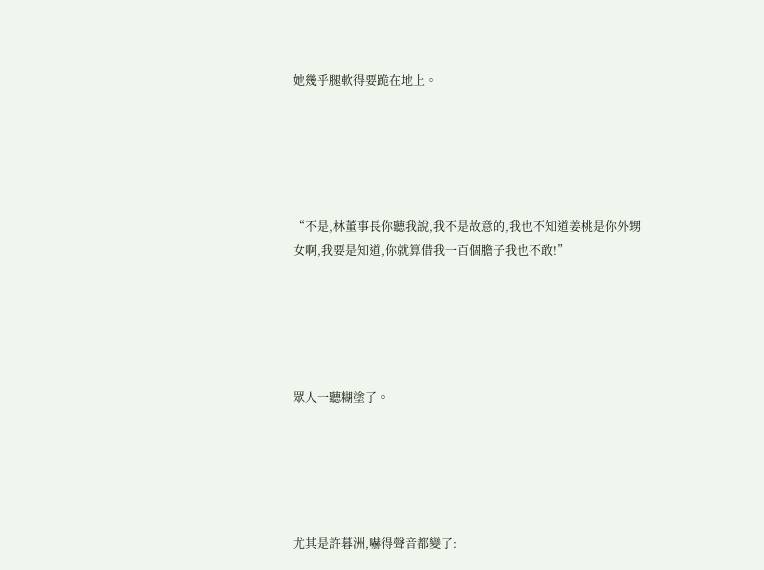她幾乎腿軟得要跪在地上。





“不是,林董事長你聽我說,我不是故意的,我也不知道姜桃是你外甥女啊,我要是知道,你就算借我一百個膽子我也不敢!”





眾人一聽糊塗了。





尤其是許暮洲,嚇得聲音都變了: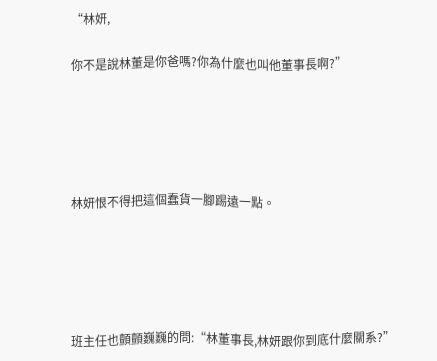“林妍,

你不是說林董是你爸嗎?你為什麼也叫他董事長啊?”





林妍恨不得把這個蠢貨一腳踢遠一點。





班主任也顫顫巍巍的問:“林董事長,林妍跟你到底什麼關系?”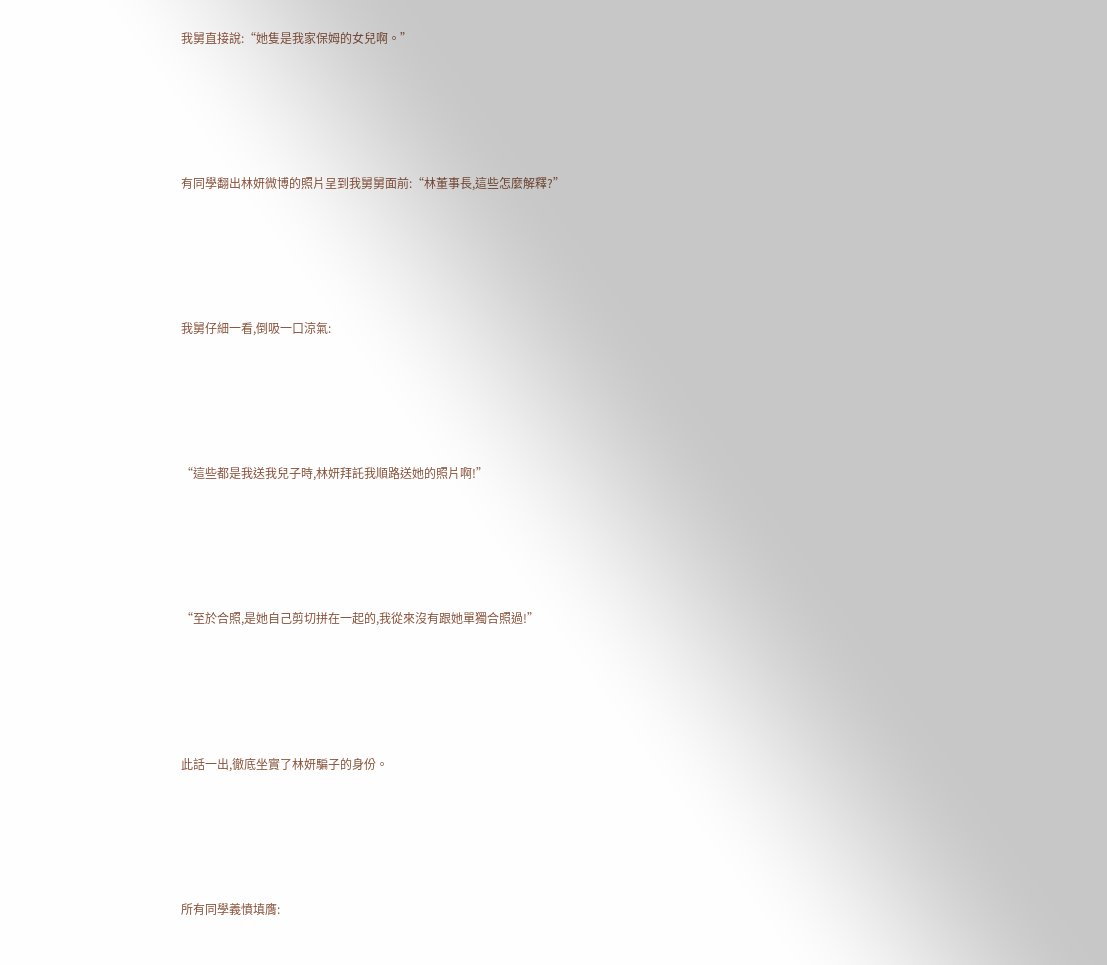我舅直接說:“她隻是我家保姆的女兒啊。”





有同學翻出林妍微博的照片呈到我舅舅面前:“林董事長,這些怎麼解釋?”





我舅仔細一看,倒吸一口涼氣:





“這些都是我送我兒子時,林妍拜託我順路送她的照片啊!”





“至於合照,是她自己剪切拼在一起的,我從來沒有跟她單獨合照過!”





此話一出,徹底坐實了林妍騙子的身份。





所有同學義憤填膺: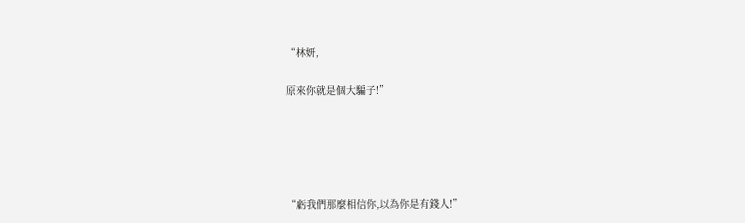“林妍,

原來你就是個大騙子!”





“虧我們那麼相信你,以為你是有錢人!”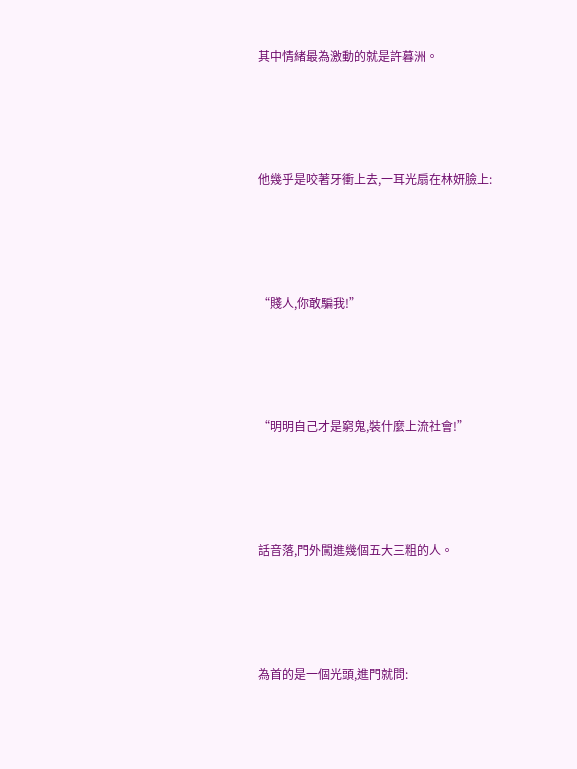其中情緒最為激動的就是許暮洲。





他幾乎是咬著牙衝上去,一耳光扇在林妍臉上:





“賤人,你敢騙我!”





“明明自己才是窮鬼,裝什麼上流社會!”





話音落,門外闖進幾個五大三粗的人。





為首的是一個光頭,進門就問: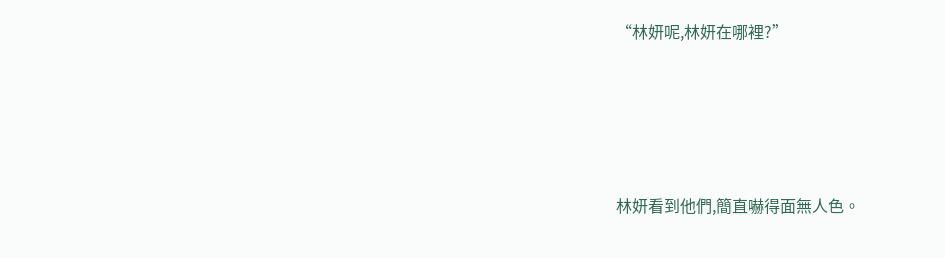“林妍呢,林妍在哪裡?”





林妍看到他們,簡直嚇得面無人色。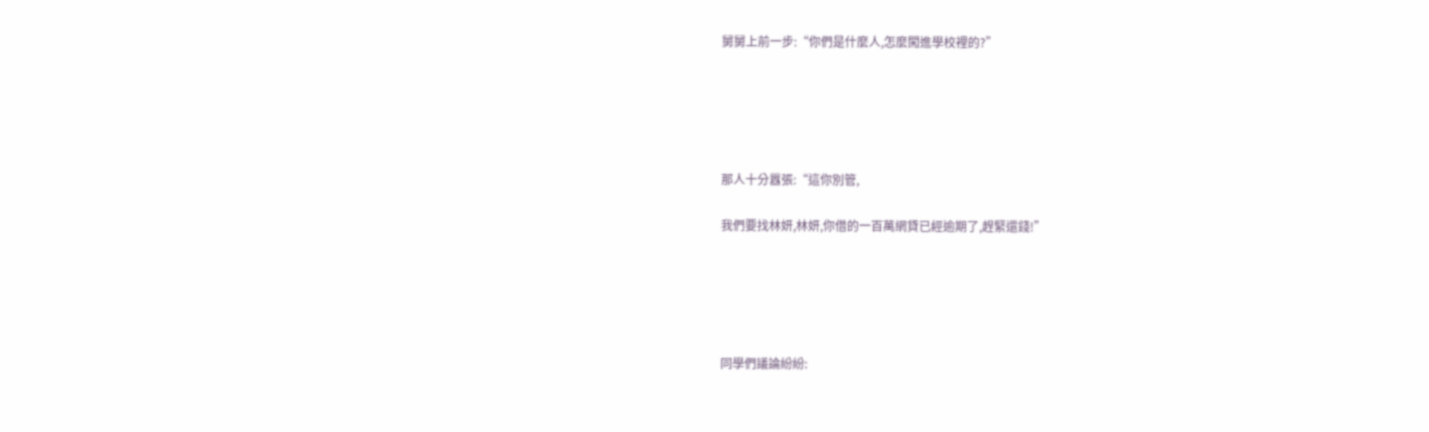舅舅上前一步:“你們是什麼人,怎麼闖進學校裡的?”





那人十分囂張:“這你別管,

我們要找林妍,林妍,你借的一百萬網貸已經逾期了,趕緊還錢!”





同學們議論紛紛: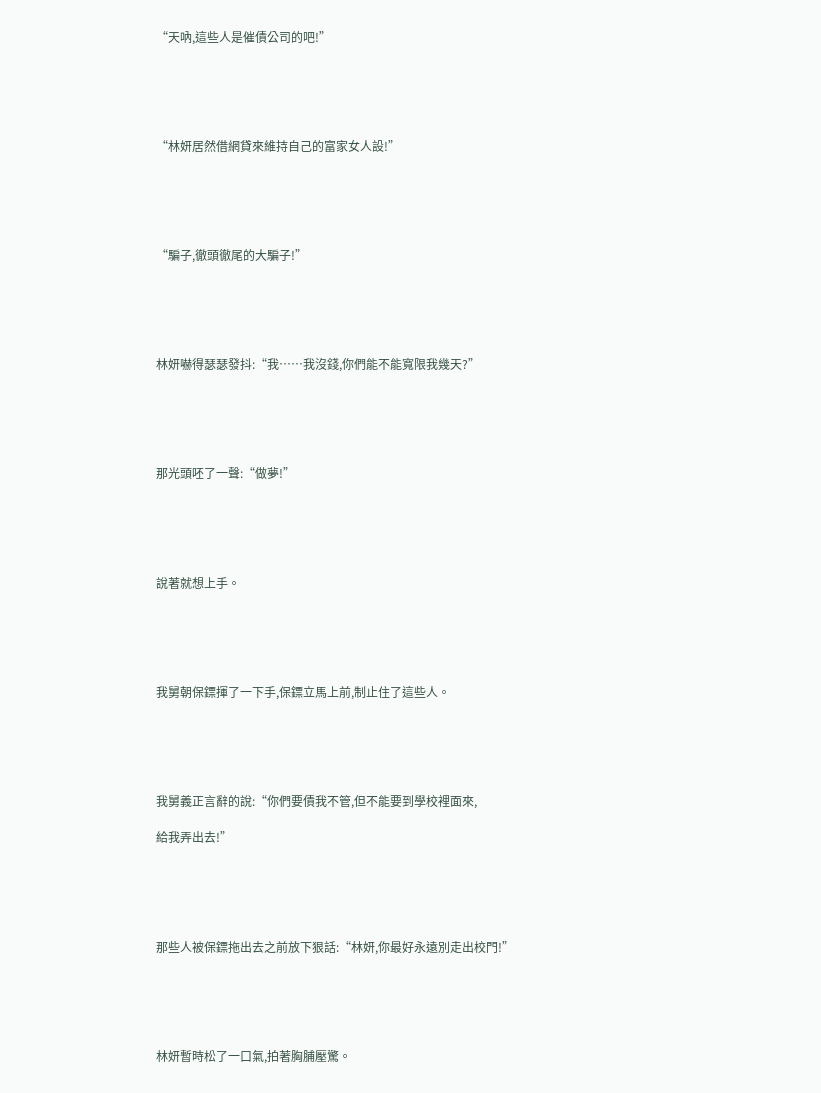“天吶,這些人是催債公司的吧!”





“林妍居然借網貸來維持自己的富家女人設!”





“騙子,徹頭徹尾的大騙子!”





林妍嚇得瑟瑟發抖:“我……我沒錢,你們能不能寬限我幾天?”





那光頭呸了一聲:“做夢!”





說著就想上手。





我舅朝保鏢揮了一下手,保鏢立馬上前,制止住了這些人。





我舅義正言辭的說:“你們要債我不管,但不能要到學校裡面來,

給我弄出去!”





那些人被保鏢拖出去之前放下狠話:“林妍,你最好永遠別走出校門!”





林妍暫時松了一口氣,拍著胸脯壓驚。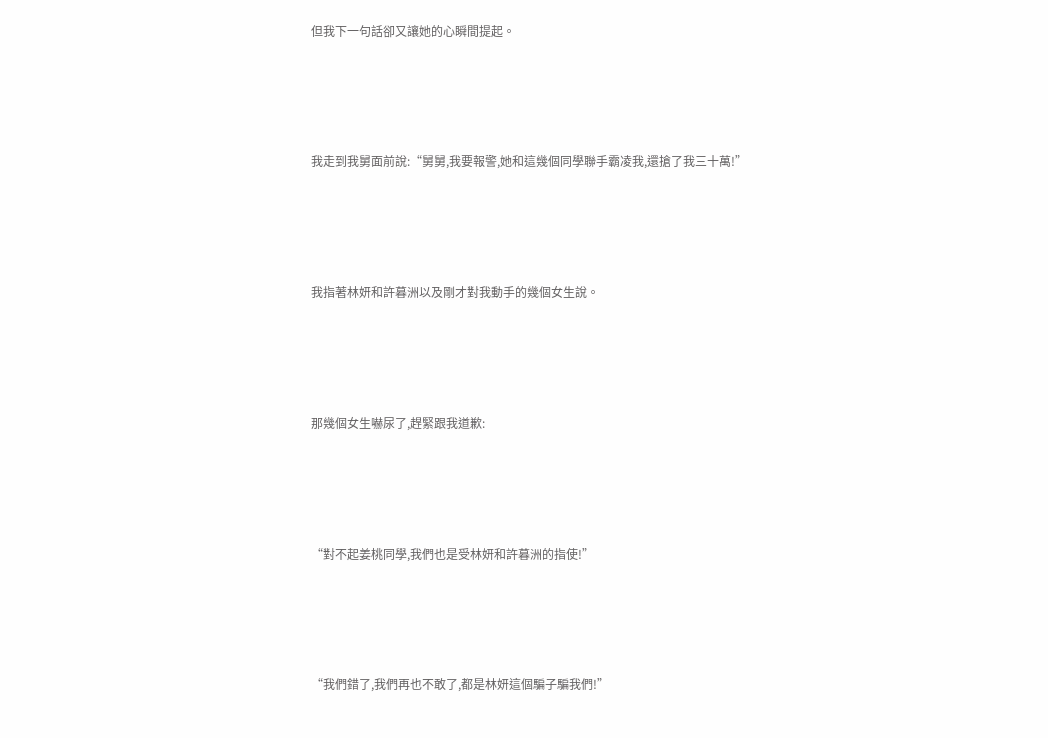但我下一句話卻又讓她的心瞬間提起。





我走到我舅面前說:“舅舅,我要報警,她和這幾個同學聯手霸凌我,還搶了我三十萬!”





我指著林妍和許暮洲以及剛才對我動手的幾個女生說。





那幾個女生嚇尿了,趕緊跟我道歉:





“對不起姜桃同學,我們也是受林妍和許暮洲的指使!”





“我們錯了,我們再也不敢了,都是林妍這個騙子騙我們!”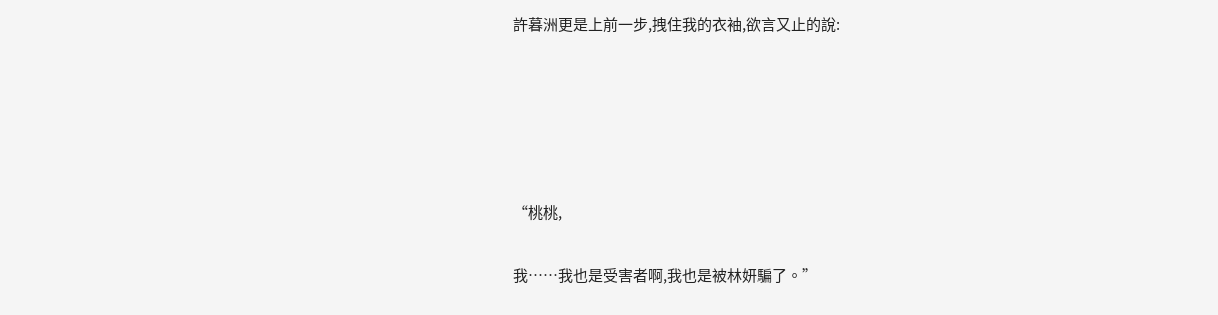許暮洲更是上前一步,拽住我的衣袖,欲言又止的說:





“桃桃,

我……我也是受害者啊,我也是被林妍騙了。”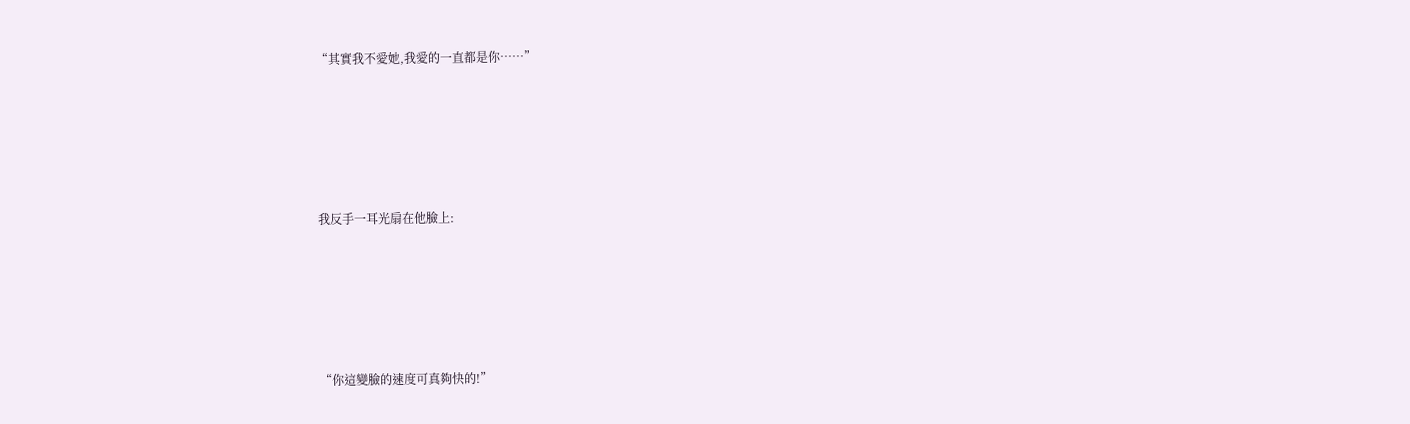“其實我不愛她,我愛的一直都是你……”





我反手一耳光扇在他臉上:





“你這變臉的速度可真夠快的!”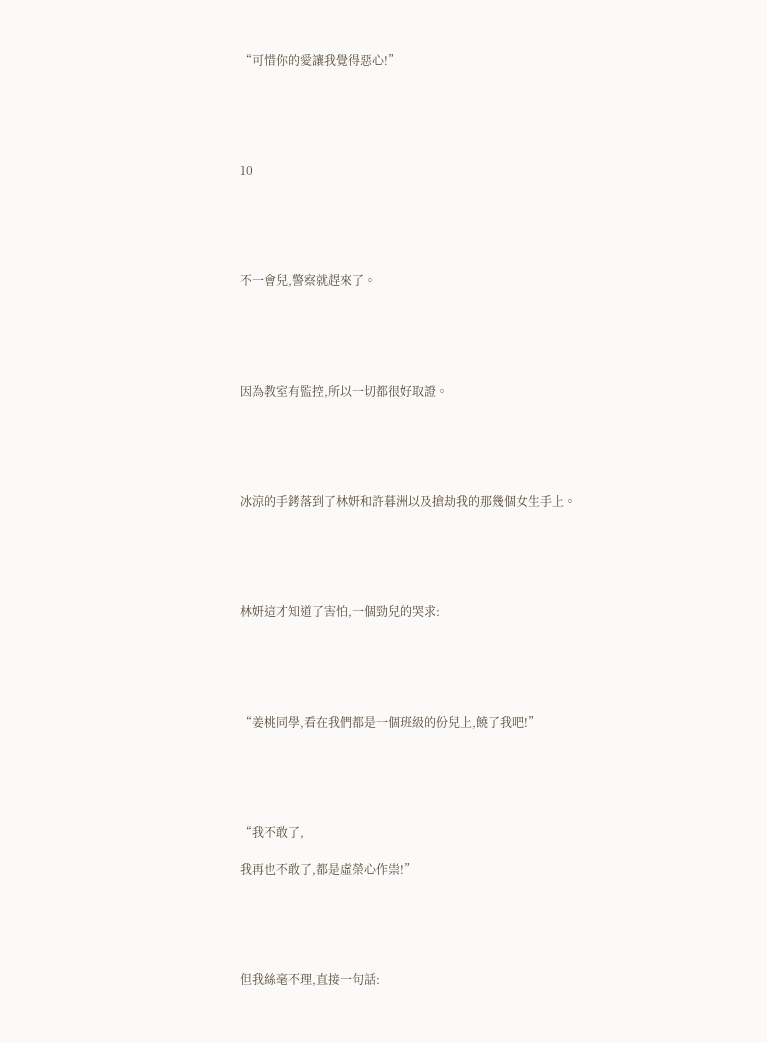“可惜你的愛讓我覺得惡心!”





10





不一會兒,警察就趕來了。





因為教室有監控,所以一切都很好取證。





冰涼的手銬落到了林妍和許暮洲以及搶劫我的那幾個女生手上。





林妍這才知道了害怕,一個勁兒的哭求:





“姜桃同學,看在我們都是一個班級的份兒上,饒了我吧!”





“我不敢了,

我再也不敢了,都是虛榮心作祟!”





但我絲毫不理,直接一句話: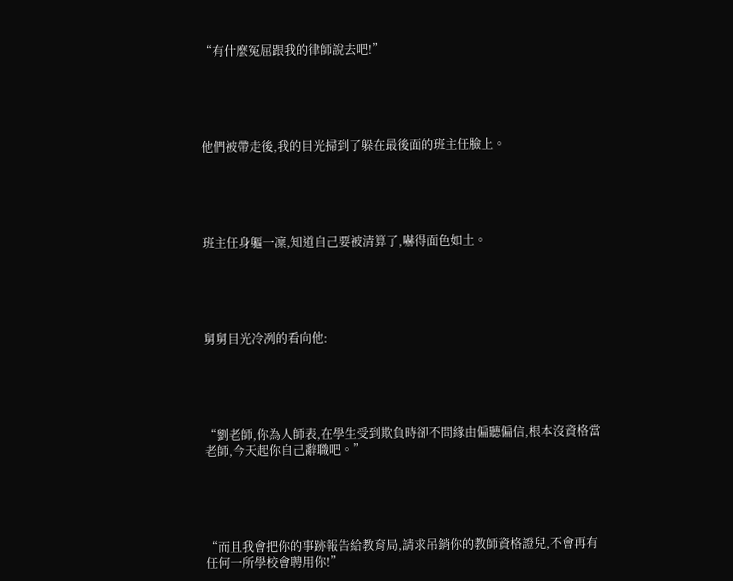“有什麼冤屈跟我的律師說去吧!”





他們被帶走後,我的目光掃到了躲在最後面的班主任臉上。





班主任身軀一凜,知道自己要被清算了,嚇得面色如土。





舅舅目光冷冽的看向他:





“劉老師,你為人師表,在學生受到欺負時卻不問緣由偏聽偏信,根本沒資格當老師,今天起你自己辭職吧。”





“而且我會把你的事跡報告給教育局,請求吊銷你的教師資格證兒,不會再有任何一所學校會聘用你!”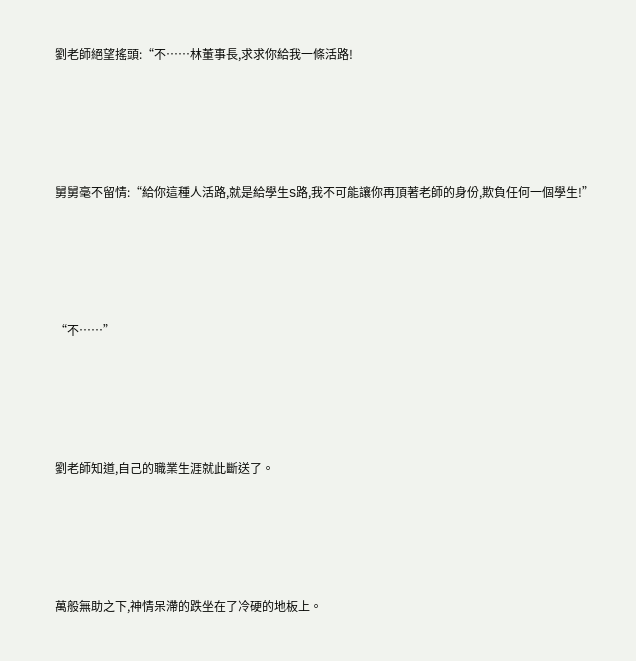劉老師絕望搖頭:“不……林董事長,求求你給我一條活路!





舅舅毫不留情:“給你這種人活路,就是給學生S路,我不可能讓你再頂著老師的身份,欺負任何一個學生!”





“不……”





劉老師知道,自己的職業生涯就此斷送了。





萬般無助之下,神情呆滯的跌坐在了冷硬的地板上。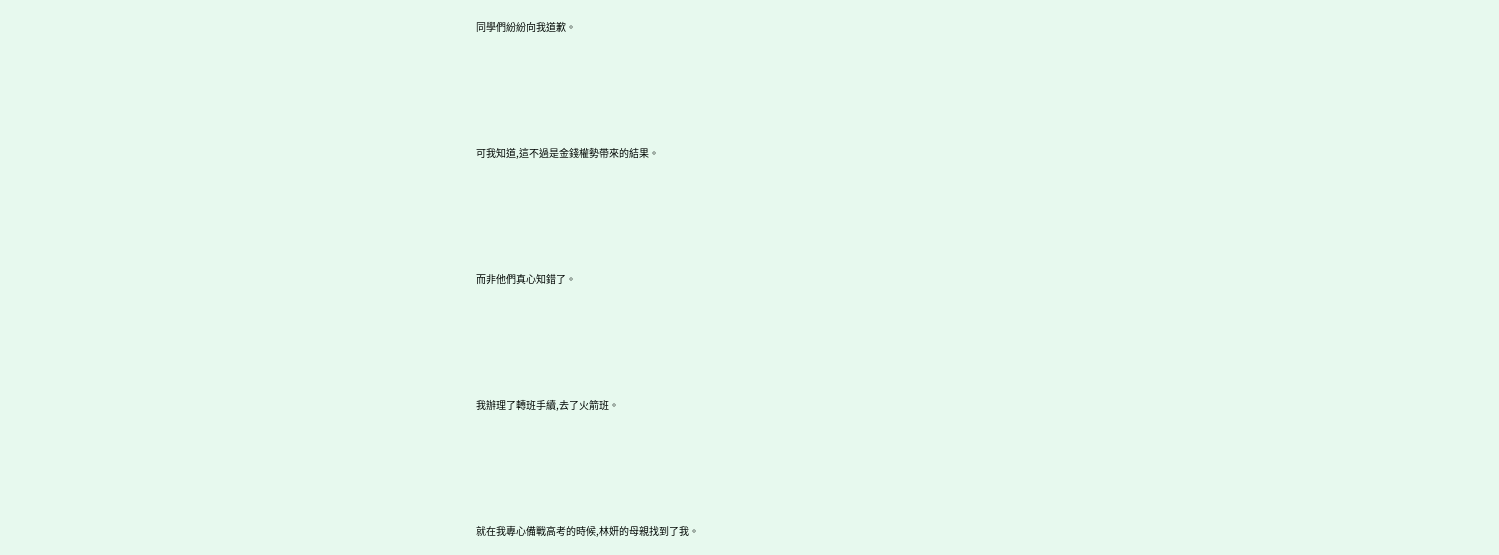同學們紛紛向我道歉。





可我知道,這不過是金錢權勢帶來的結果。





而非他們真心知錯了。





我辦理了轉班手續,去了火箭班。





就在我專心備戰高考的時候,林妍的母親找到了我。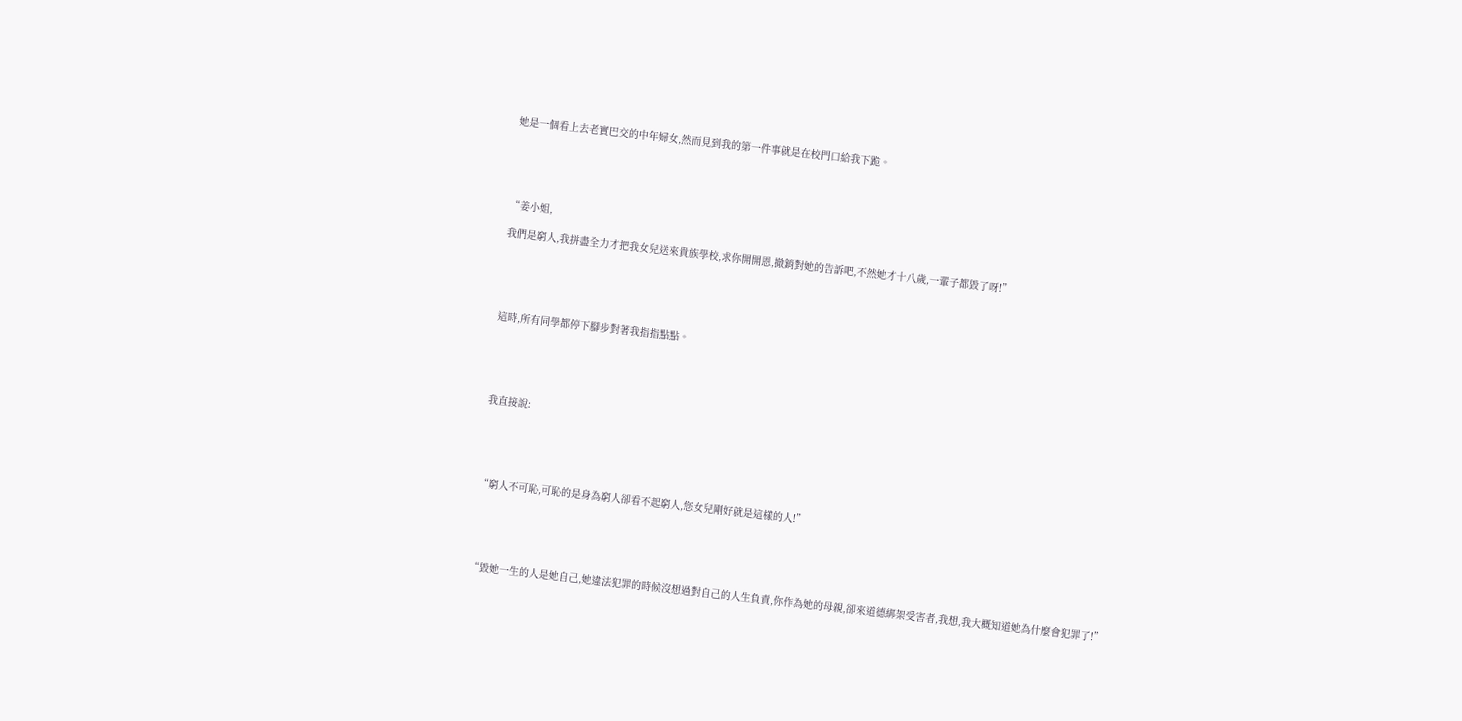她是一個看上去老實巴交的中年婦女,然而見到我的第一件事就是在校門口給我下跪。





“姜小姐,

我們是窮人,我拼盡全力才把我女兒送來貴族學校,求你開開恩,撤銷對她的告訴吧,不然她才十八歲,一輩子都毀了呀!”





這時,所有同學都停下腳步對著我指指點點。





我直接說:





“窮人不可恥,可恥的是身為窮人卻看不起窮人,您女兒剛好就是這樣的人!”





“毀她一生的人是她自己,她違法犯罪的時候沒想過對自己的人生負責,你作為她的母親,卻來道德綁架受害者,我想,我大概知道她為什麼會犯罪了!”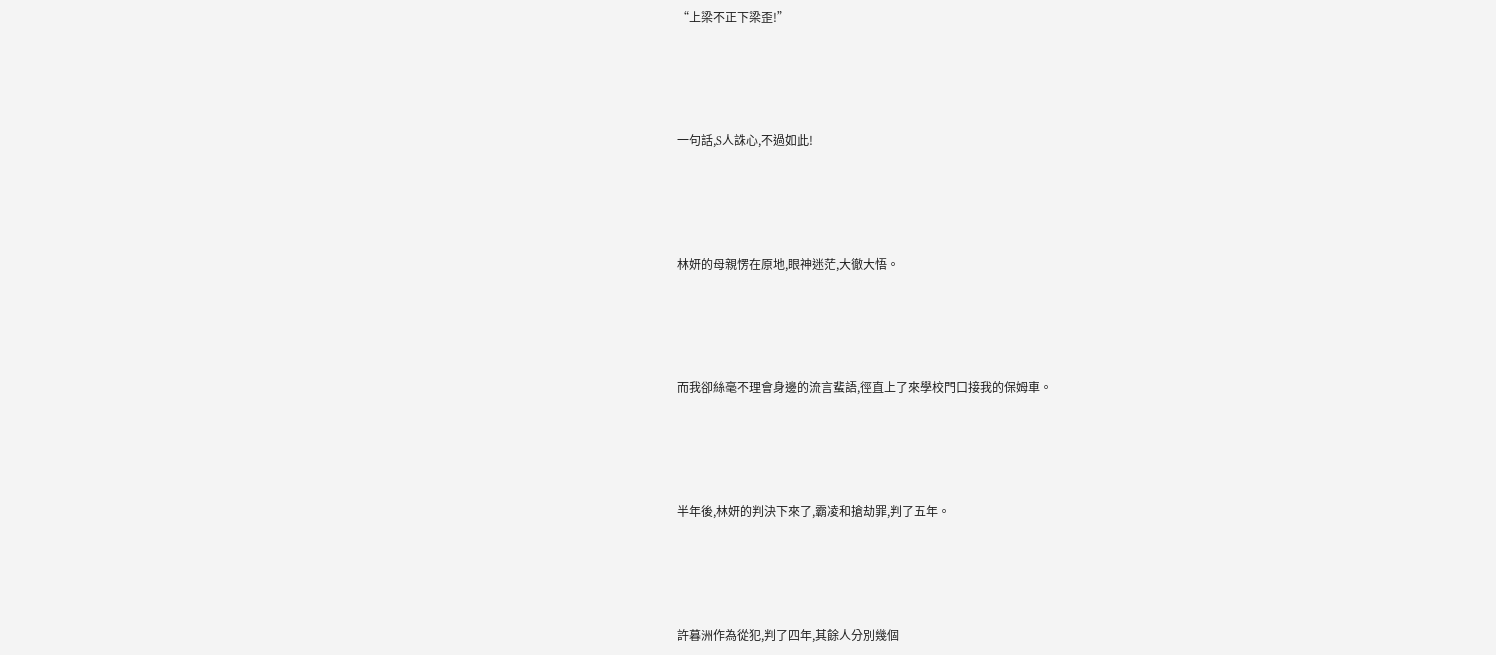“上梁不正下梁歪!”





一句話,S人誅心,不過如此!





林妍的母親愣在原地,眼神迷茫,大徹大悟。





而我卻絲毫不理會身邊的流言蜚語,徑直上了來學校門口接我的保姆車。





半年後,林妍的判決下來了,霸凌和搶劫罪,判了五年。





許暮洲作為從犯,判了四年,其餘人分別幾個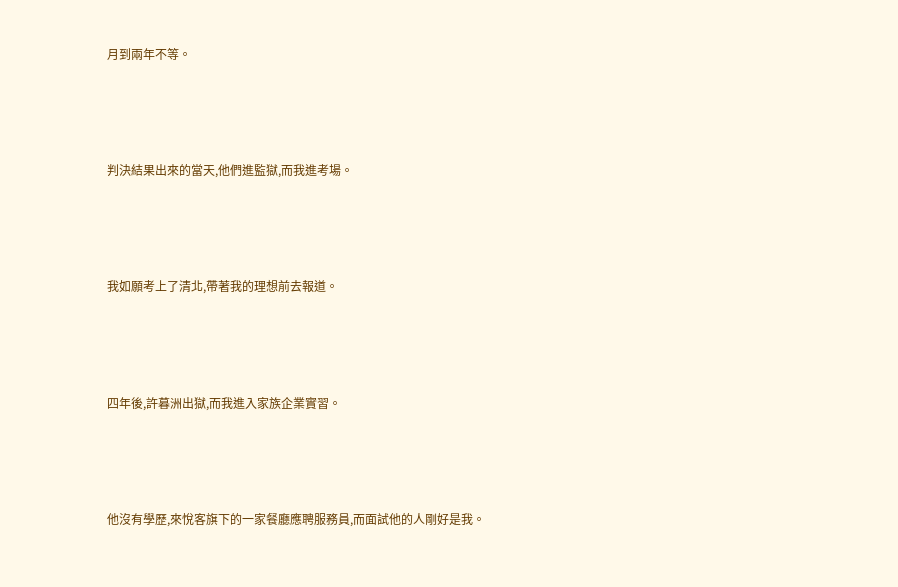月到兩年不等。





判決結果出來的當天,他們進監獄,而我進考場。





我如願考上了清北,帶著我的理想前去報道。





四年後,許暮洲出獄,而我進入家族企業實習。





他沒有學歷,來悅客旗下的一家餐廳應聘服務員,而面試他的人剛好是我。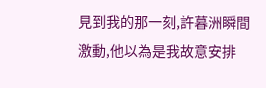見到我的那一刻,許暮洲瞬間激動,他以為是我故意安排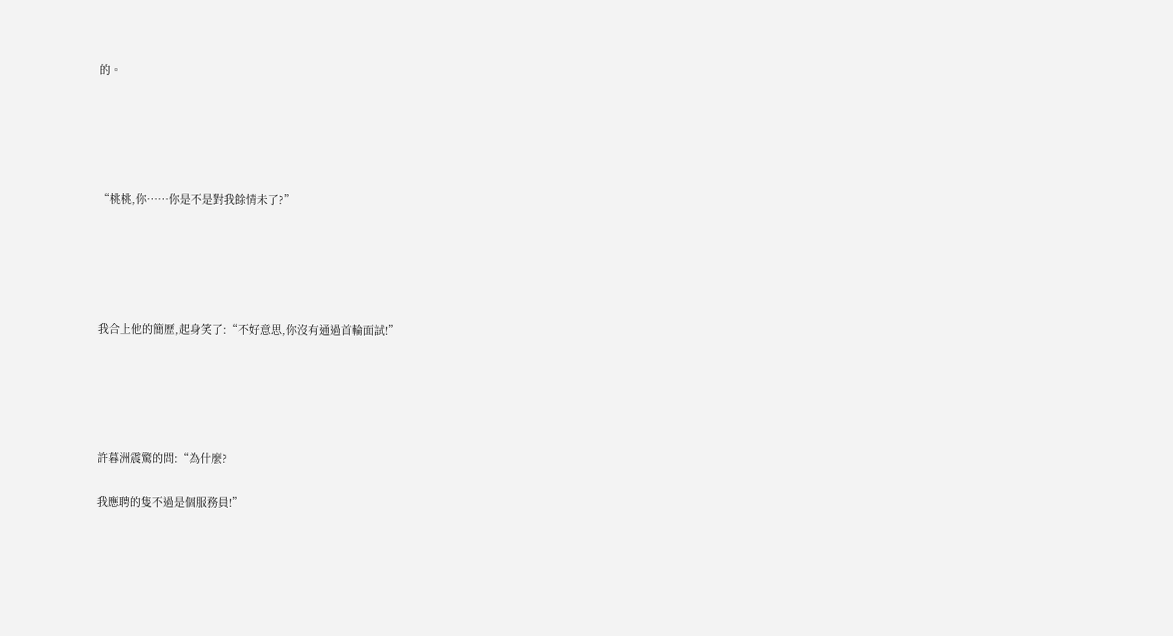的。





“桃桃,你……你是不是對我餘情未了?”





我合上他的簡歷,起身笑了:“不好意思,你沒有通過首輪面試!”





許暮洲震驚的問:“為什麼?

我應聘的隻不過是個服務員!”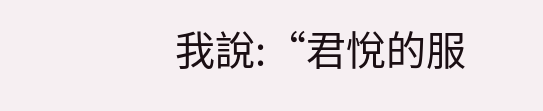我說:“君悅的服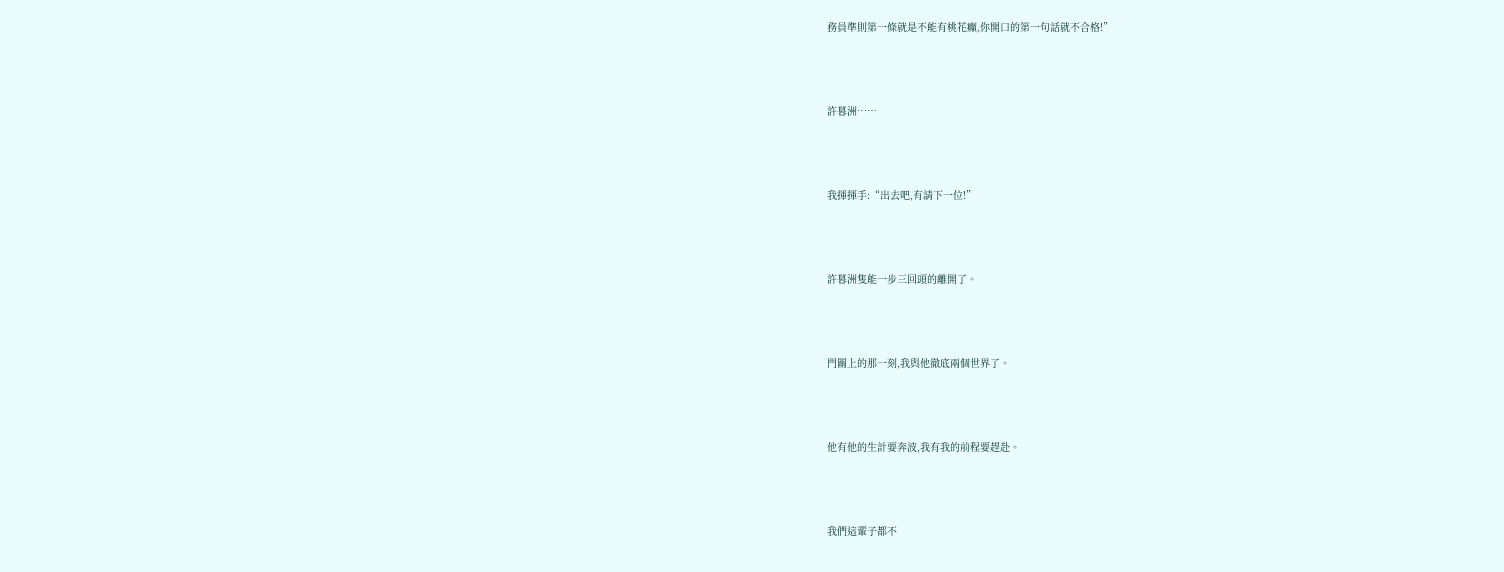務員準則第一條就是不能有桃花癲,你開口的第一句話就不合格!”





許暮洲……





我揮揮手:“出去吧,有請下一位!”





許暮洲隻能一步三回頭的離開了。





門關上的那一刻,我與他徹底兩個世界了。





他有他的生計要奔波,我有我的前程要趕赴。





我們這輩子都不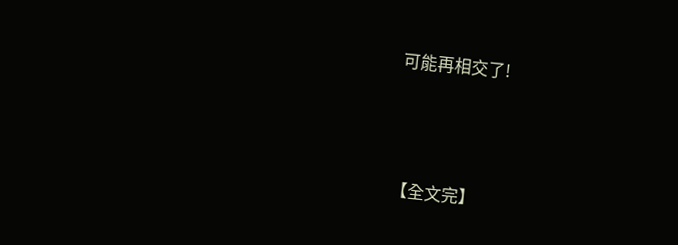可能再相交了!





【全文完】